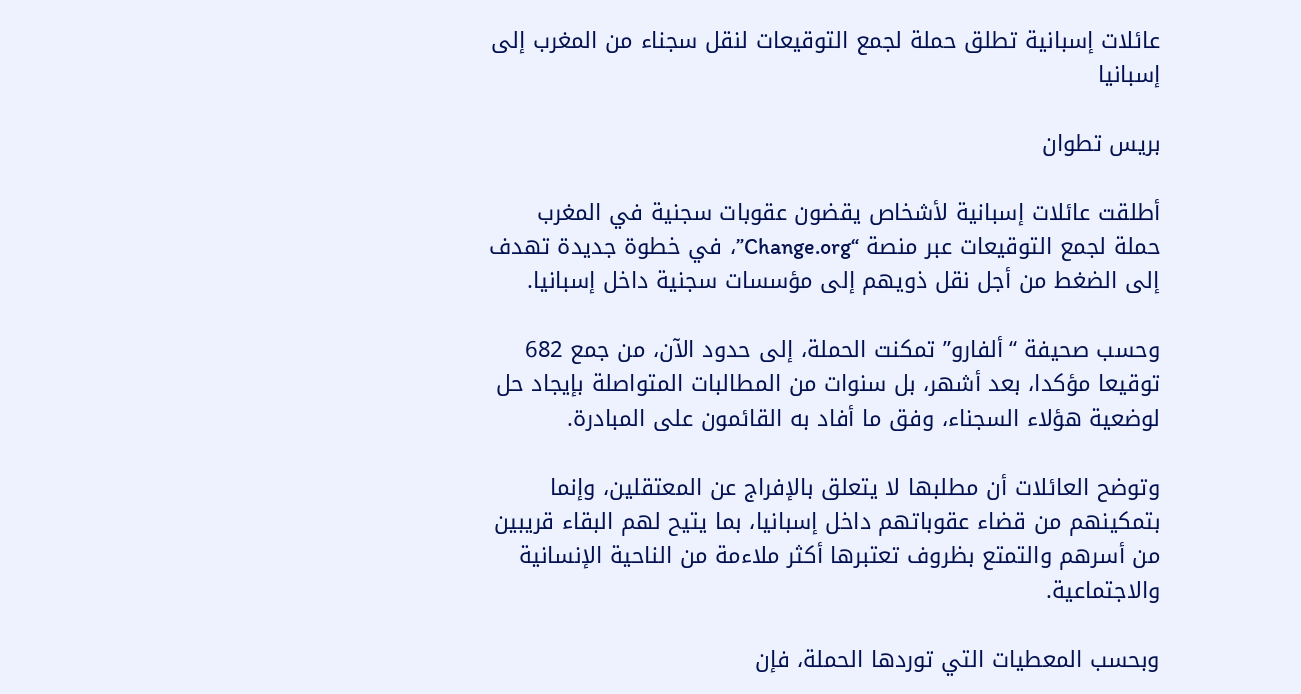عائلات إسبانية تطلق حملة لجمع التوقيعات لنقل سجناء من المغرب إلى إسبانيا

بريس تطوان

أطلقت عائلات إسبانية لأشخاص يقضون عقوبات سجنية في المغرب حملة لجمع التوقيعات عبر منصة “Change.org”، في خطوة جديدة تهدف إلى الضغط من أجل نقل ذويهم إلى مؤسسات سجنية داخل إسبانيا.

وحسب صحيفة “ألفارو” تمكنت الحملة، إلى حدود الآن، من جمع 682 توقيعا مؤكدا، بعد أشهر، بل سنوات من المطالبات المتواصلة بإيجاد حل لوضعية هؤلاء السجناء، وفق ما أفاد به القائمون على المبادرة.

وتوضح العائلات أن مطلبها لا يتعلق بالإفراج عن المعتقلين، وإنما بتمكينهم من قضاء عقوباتهم داخل إسبانيا، بما يتيح لهم البقاء قريبين من أسرهم والتمتع بظروف تعتبرها أكثر ملاءمة من الناحية الإنسانية والاجتماعية.

وبحسب المعطيات التي توردها الحملة، فإن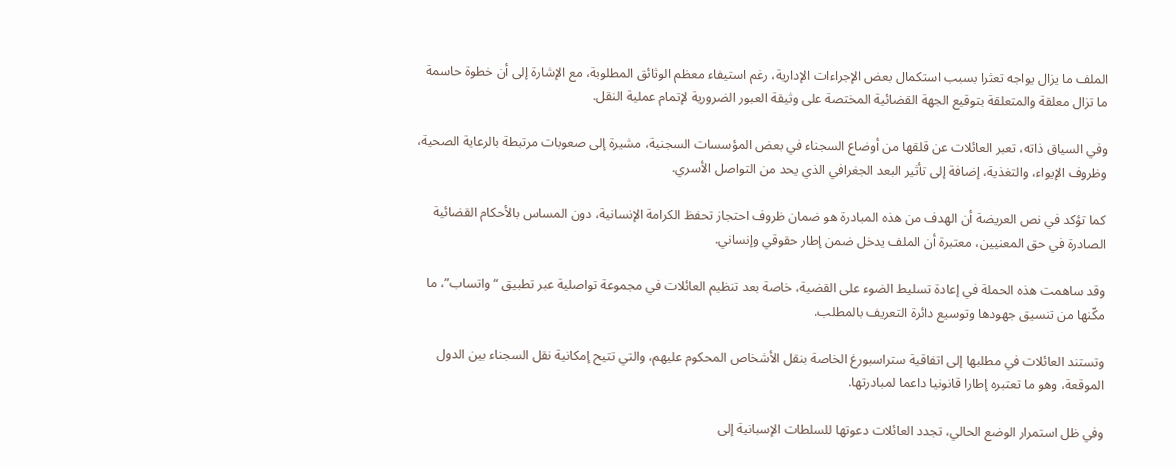الملف ما يزال يواجه تعثرا بسبب استكمال بعض الإجراءات الإدارية، رغم استيفاء معظم الوثائق المطلوبة، مع الإشارة إلى أن خطوة حاسمة ما تزال معلقة والمتعلقة بتوقيع الجهة القضائية المختصة على وثيقة العبور الضرورية لإتمام عملية النقل.

وفي السياق ذاته، تعبر العائلات عن قلقها من أوضاع السجناء في بعض المؤسسات السجنية، مشيرة إلى صعوبات مرتبطة بالرعاية الصحية، وظروف الإيواء، والتغذية، إضافة إلى تأثير البعد الجغرافي الذي يحد من التواصل الأسري.

كما تؤكد في نص العريضة أن الهدف من هذه المبادرة هو ضمان ظروف احتجاز تحفظ الكرامة الإنسانية، دون المساس بالأحكام القضائية الصادرة في حق المعنيين، معتبرة أن الملف يدخل ضمن إطار حقوقي وإنساني.

وقد ساهمت هذه الحملة في إعادة تسليط الضوء على القضية، خاصة بعد تنظيم العائلات في مجموعة تواصلية عبر تطبيق “واتساب”، ما مكّنها من تنسيق جهودها وتوسيع دائرة التعريف بالمطلب.

وتستند العائلات في مطلبها إلى اتفاقية ستراسبورغ الخاصة بنقل الأشخاص المحكوم عليهم، والتي تتيح إمكانية نقل السجناء بين الدول الموقعة، وهو ما تعتبره إطارا قانونيا داعما لمبادرتها.

وفي ظل استمرار الوضع الحالي، تجدد العائلات دعوتها للسلطات الإسبانية إلى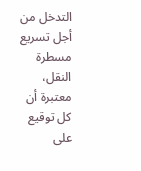التدخل من أجل تسريع مسطرة النقل، معتبرة أن كل توقيع على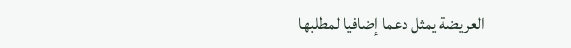العريضة يمثل دعما إضافيا لمطلبها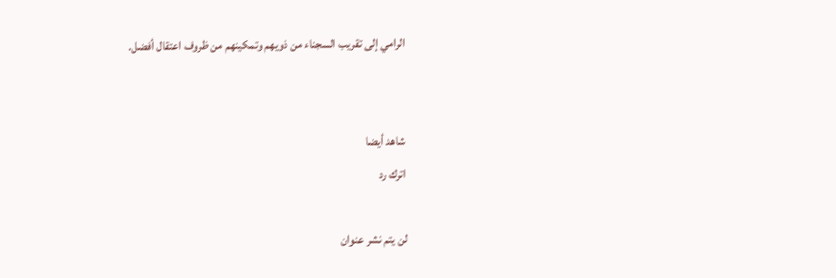الرامي إلى تقريب السجناء من ذويهم وتمكينهم من ظروف اعتقال أفضل.


شاهد أيضا
اترك رد

لن يتم نشر عنوان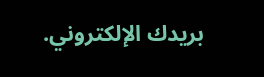بريدك الإلكتروني.